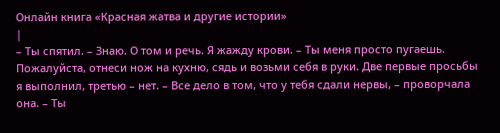Онлайн книга «Красная жатва и другие истории»
|
– Ты спятил. – Знаю. О том и речь. Я жажду крови. – Ты меня просто пугаешь. Пожалуйста, отнеси нож на кухню, сядь и возьми себя в руки. Две первые просьбы я выполнил, третью – нет. – Все дело в том, что у тебя сдали нервы, – проворчала она. – Ты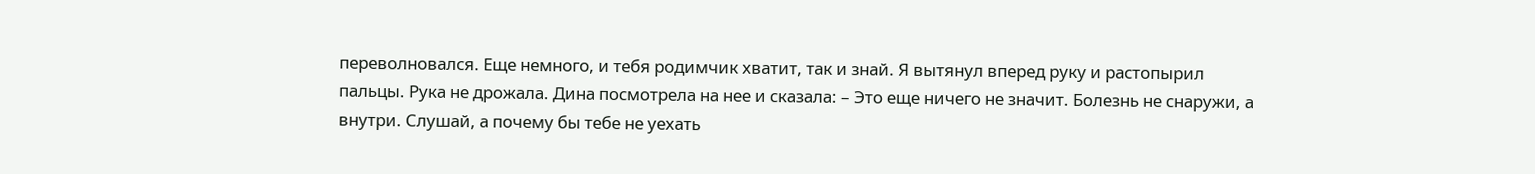переволновался. Еще немного, и тебя родимчик хватит, так и знай. Я вытянул вперед руку и растопырил пальцы. Рука не дрожала. Дина посмотрела на нее и сказала: – Это еще ничего не значит. Болезнь не снаружи, а внутри. Слушай, а почему бы тебе не уехать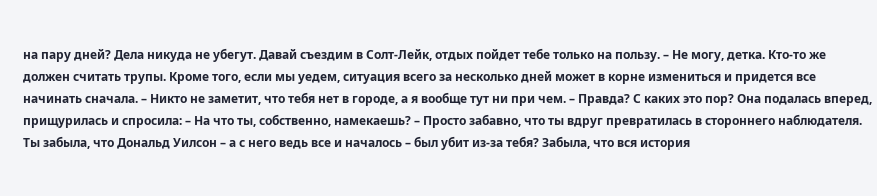на пару дней? Дела никуда не убегут. Давай съездим в Солт-Лейк, отдых пойдет тебе только на пользу. – Не могу, детка. Кто-то же должен считать трупы. Кроме того, если мы уедем, ситуация всего за несколько дней может в корне измениться и придется все начинать сначала. – Никто не заметит, что тебя нет в городе, а я вообще тут ни при чем. – Правда? С каких это пор? Она подалась вперед, прищурилась и спросила: – На что ты, собственно, намекаешь? – Просто забавно, что ты вдруг превратилась в стороннего наблюдателя. Ты забыла, что Дональд Уилсон – а с него ведь все и началось – был убит из-за тебя? Забыла, что вся история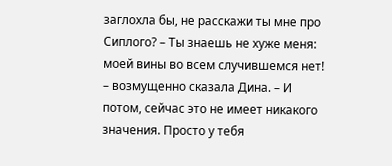заглохла бы, не расскажи ты мне про Сиплого? – Ты знаешь не хуже меня: моей вины во всем случившемся нет! – возмущенно сказала Дина. – И потом, сейчас это не имеет никакого значения. Просто у тебя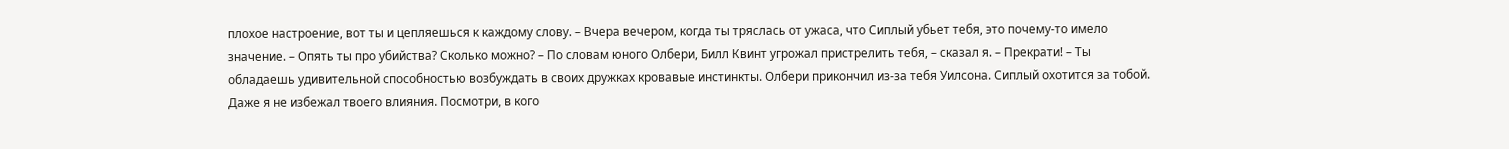плохое настроение, вот ты и цепляешься к каждому слову. – Вчера вечером, когда ты тряслась от ужаса, что Сиплый убьет тебя, это почему-то имело значение. – Опять ты про убийства? Сколько можно? – По словам юного Олбери, Билл Квинт угрожал пристрелить тебя, – сказал я. – Прекрати! – Ты обладаешь удивительной способностью возбуждать в своих дружках кровавые инстинкты. Олбери прикончил из-за тебя Уилсона. Сиплый охотится за тобой. Даже я не избежал твоего влияния. Посмотри, в кого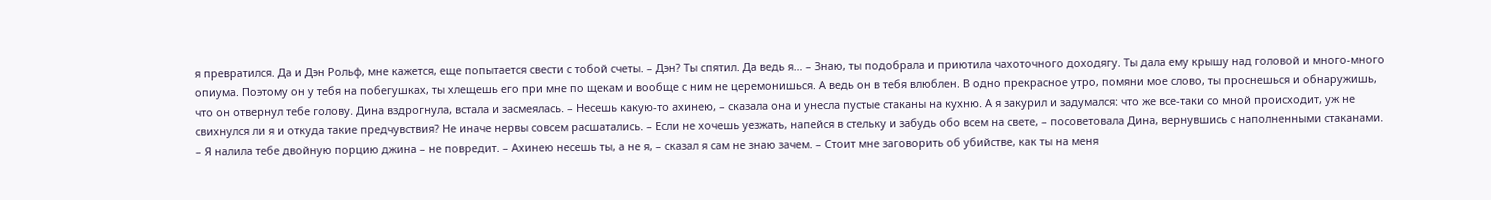я превратился. Да и Дэн Рольф, мне кажется, еще попытается свести с тобой счеты. – Дэн? Ты спятил. Да ведь я… – Знаю, ты подобрала и приютила чахоточного доходягу. Ты дала ему крышу над головой и много-много опиума. Поэтому он у тебя на побегушках, ты хлещешь его при мне по щекам и вообще с ним не церемонишься. А ведь он в тебя влюблен. В одно прекрасное утро, помяни мое слово, ты проснешься и обнаружишь, что он отвернул тебе голову. Дина вздрогнула, встала и засмеялась. – Несешь какую-то ахинею, – сказала она и унесла пустые стаканы на кухню. А я закурил и задумался: что же все-таки со мной происходит, уж не свихнулся ли я и откуда такие предчувствия? Не иначе нервы совсем расшатались. – Если не хочешь уезжать, напейся в стельку и забудь обо всем на свете, – посоветовала Дина, вернувшись с наполненными стаканами. – Я налила тебе двойную порцию джина – не повредит. – Ахинею несешь ты, а не я, – сказал я сам не знаю зачем. – Стоит мне заговорить об убийстве, как ты на меня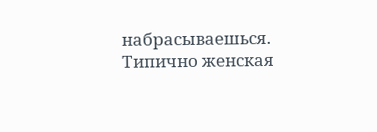набрасываешься. Типично женская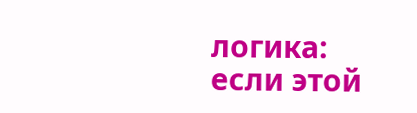логика: если этой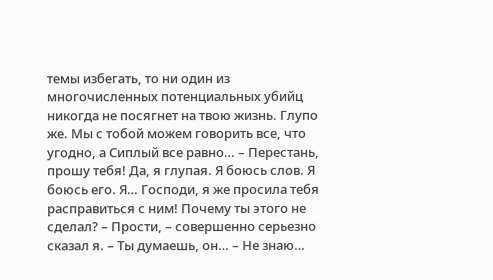темы избегать, то ни один из многочисленных потенциальных убийц никогда не посягнет на твою жизнь. Глупо же. Мы с тобой можем говорить все, что угодно, а Сиплый все равно… – Перестань, прошу тебя! Да, я глупая. Я боюсь слов. Я боюсь его. Я… Господи, я же просила тебя расправиться с ним! Почему ты этого не сделал? – Прости, – совершенно серьезно сказал я. – Ты думаешь, он… – Не знаю…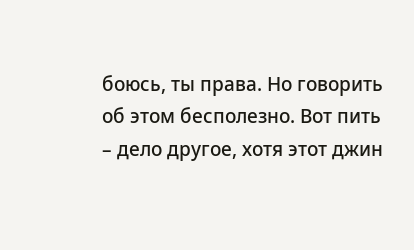боюсь, ты права. Но говорить об этом бесполезно. Вот пить – дело другое, хотя этот джин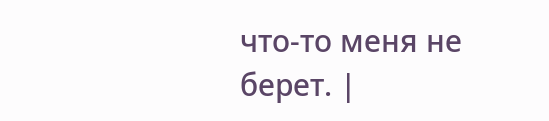что-то меня не берет. |